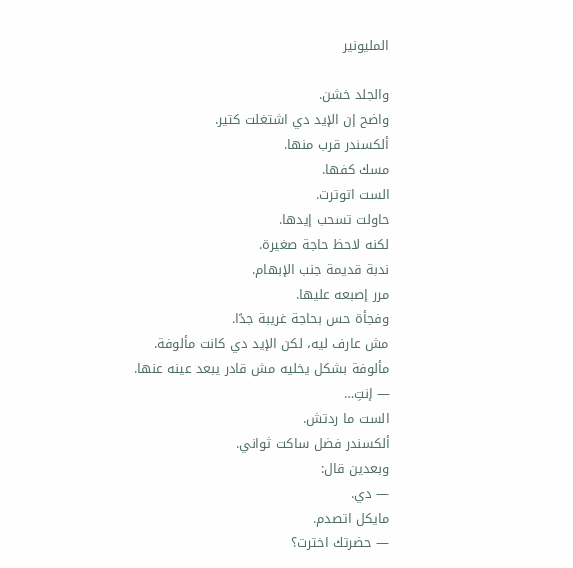المليونير

والجلد خشن.
واضح إن الإيد دي اشتغلت كتير.
ألكسندر قرب منها.
مسك كفها.
الست اتوترت.
حاولت تسحب إيدها.
لكنه لاحظ حاجة صغيرة.
ندبة قديمة جنب الإبهام.
مرر إصبعه عليها.
وفجأة حس بحاجة غريبة جدًا.
مش عارف ليه، لكن الإيد دي كانت مألوفة.
مألوفة بشكل يخليه مش قادر يبعد عينه عنها.
— إنتِ…
الست ما ردتش.
ألكسندر فضل ساكت ثواني.
وبعدين قال:
— دي.
مايكل اتصدم.
— حضرتك اخترت؟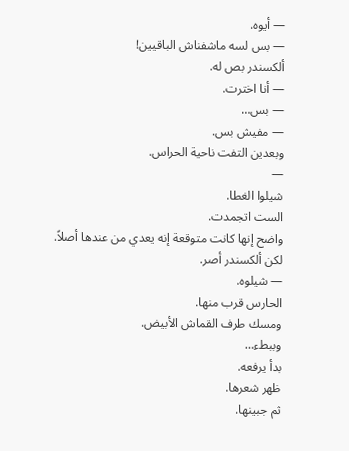— أيوه.
— بس لسه ماشفناش الباقيين!
ألكسندر بص له.
— أنا اخترت.
— بس…
— مفيش بس.
وبعدين التفت ناحية الحراس.
—
شيلوا الغطا.
الست اتجمدت.
واضح إنها كانت متوقعة إنه يعدي من عندها أصلاً.
لكن ألكسندر أصر.
— شيلوه.
الحارس قرب منها.
ومسك طرف القماش الأبيض.
وببطء…
بدأ يرفعه.
ظهر شعرها.
ثم جبينها.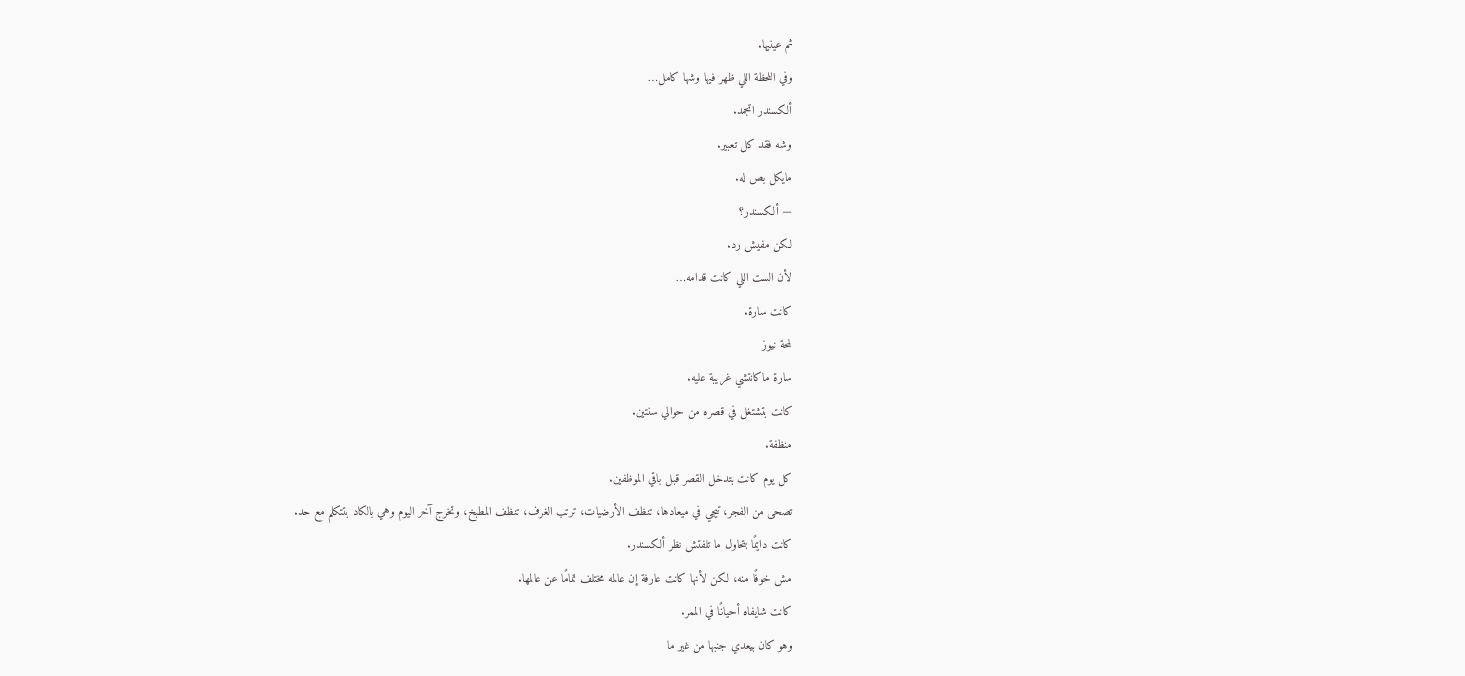ثم عينيها.
وفي اللحظة اللي ظهر فيها وشها كامل…
ألكسندر اتجمد.
وشه فقد كل تعبير.
مايكل بص له.
— ألكسندر؟
لكن مفيش رد.
لأن الست اللي كانت قدامه…
كانت سارة.
لمحة نيوز
سارة ماكانتشي غريبة عليه.
كانت بتشتغل في قصره من حوالي سنتين.
منظفة.
كل يوم كانت بتدخل القصر قبل باقي الموظفين.
تصحى من الفجر، تيجي في ميعادها، تنظف الأرضيات، ترتب الغرف، تنظف المطبخ، وتخرج آخر اليوم وهي بالكاد بتتكلم مع حد.
كانت دايمًا بتحاول ما تلفتش نظر ألكسندر.
مش خوفًا منه، لكن لأنها كانت عارفة إن عالمه مختلف تمامًا عن عالمها.
كانت شايفاه أحيانًا في الممر.
وهو كان بيعدي جنبها من غير ما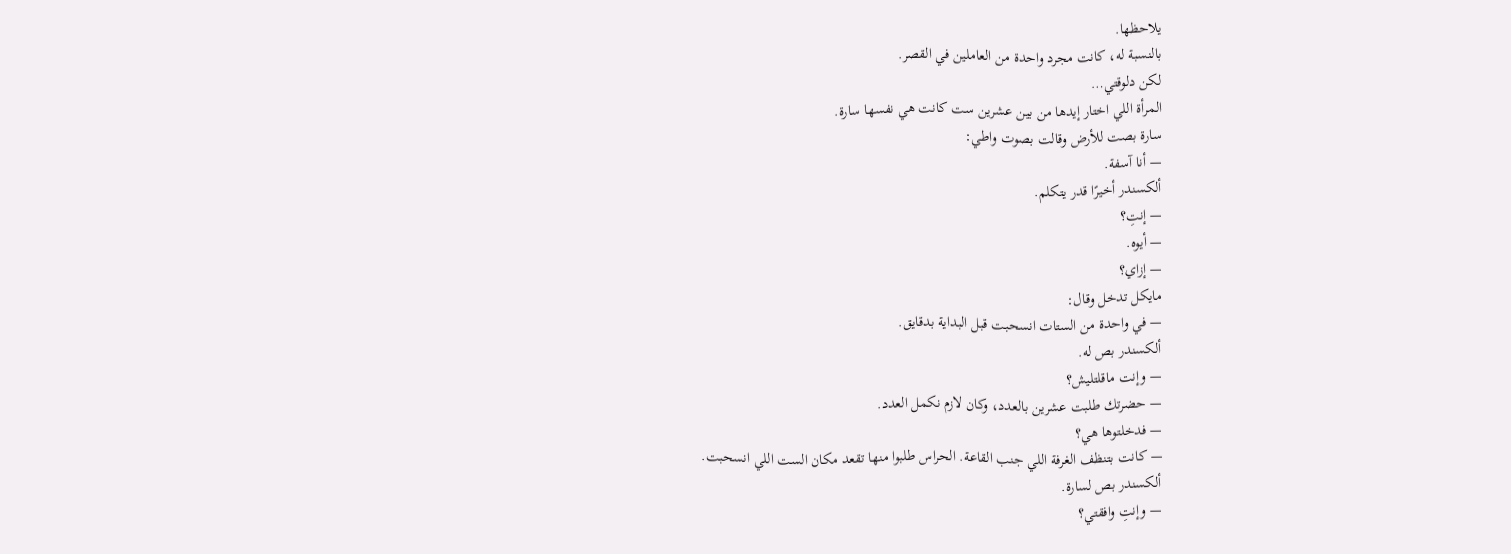يلاحظها.
بالنسبة له، كانت مجرد واحدة من العاملين في القصر.
لكن دلوقتي…
المرأة اللي اختار إيدها من بين عشرين ست كانت هي نفسها سارة.
سارة بصت للأرض وقالت بصوت واطي:
— أنا آسفة.
ألكسندر أخيرًا قدر يتكلم.
— إنتِ؟
— أيوه.
— إزاي؟
مايكل تدخل وقال:
— في واحدة من الستات انسحبت قبل البداية بدقايق.
ألكسندر بص له.
— وإنت ماقلتليش؟
— حضرتك طلبت عشرين بالعدد، وكان لازم نكمل العدد.
— فدخلتوها هي؟
— كانت بتنظف الغرفة اللي جنب القاعة. الحراس طلبوا منها تقعد مكان الست اللي انسحبت.
ألكسندر بص لسارة.
— وإنتِ وافقتي؟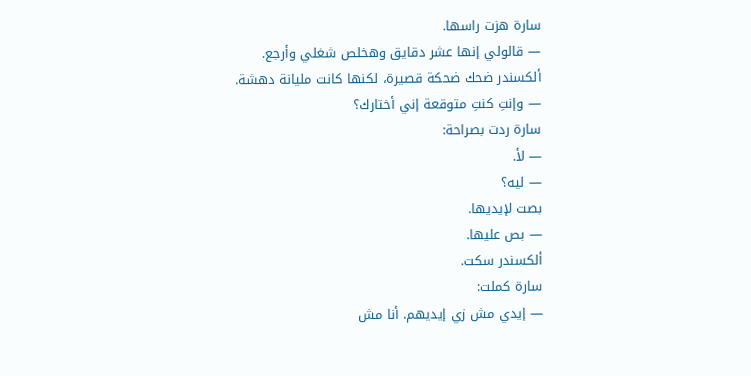سارة هزت راسها.
— قالولي إنها عشر دقايق وهخلص شغلي وأرجع.
ألكسندر ضحك ضحكة قصيرة، لكنها كانت مليانة دهشة.
— وإنتِ كنتِ متوقعة إني أختارك؟
سارة ردت بصراحة:
— لأ.
— ليه؟
بصت لإيديها.
— بص عليها.
ألكسندر سكت.
سارة كملت:
— إيدي مش زي إيديهم. أنا مش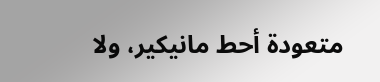متعودة أحط مانيكير، ولا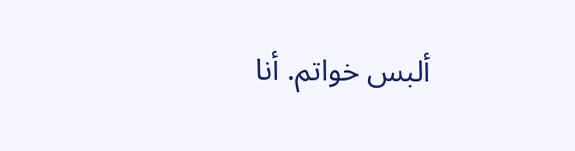ألبس خواتم. أنا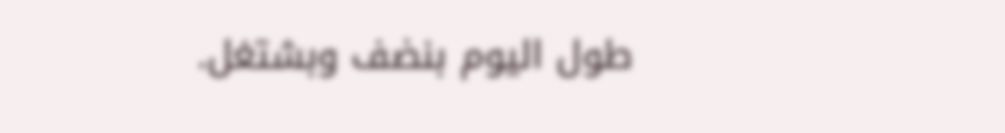طول اليوم بنضف وبشتغل.